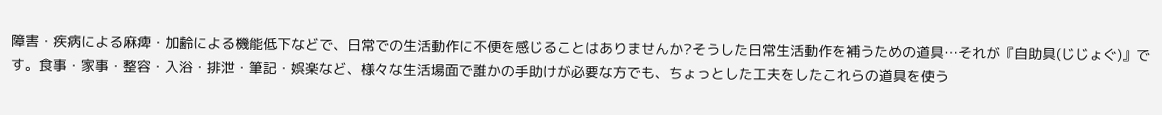障害・疾病による麻痺・加齢による機能低下などで、日常での生活動作に不便を感じることはありませんか?そうした日常生活動作を補うための道具…それが『自助具(じじょぐ)』です。食事・家事・整容・入浴・排泄・筆記・娯楽など、様々な生活場面で誰かの手助けが必要な方でも、ちょっとした工夫をしたこれらの道具を使う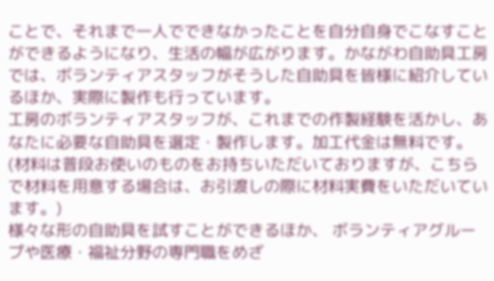ことで、それまで一人でできなかったことを自分自身でこなすことができるようになり、生活の幅が広がります。かながわ自助具工房では、ボランティアスタッフがそうした自助具を皆様に紹介しているほか、実際に製作も行っています。
工房のボランティアスタッフが、これまでの作製経験を活かし、あなたに必要な自助具を選定・製作します。加工代金は無料です。 (材料は普段お使いのものをお持ちいただいておりますが、こちらで材料を用意する場合は、お引渡しの際に材料実費をいただいています。)
様々な形の自助具を試すことができるほか、 ボランティアグループや医療・福祉分野の専門職をめざ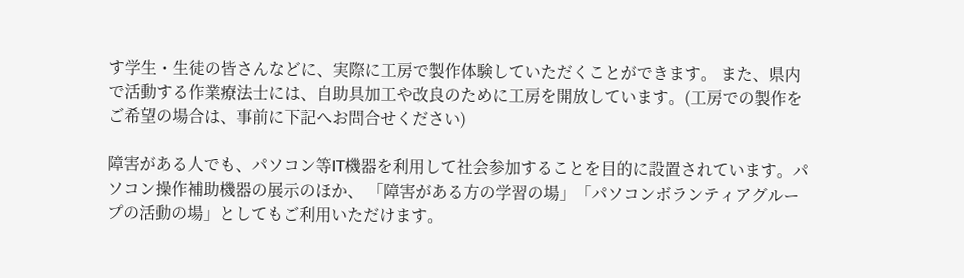す学生・生徒の皆さんなどに、実際に工房で製作体験していただくことができます。 また、県内で活動する作業療法士には、自助具加工や改良のために工房を開放しています。(工房での製作をご希望の場合は、事前に下記へお問合せください)

障害がある人でも、パソコン等IT機器を利用して社会参加することを目的に設置されています。パソコン操作補助機器の展示のほか、 「障害がある方の学習の場」「パソコンボランティアグループの活動の場」としてもご利用いただけます。